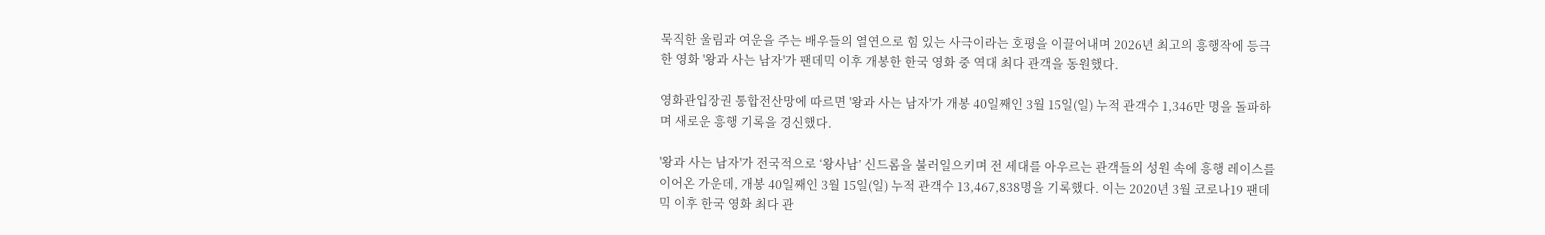묵직한 울림과 여운을 주는 배우들의 열연으로 힘 있는 사극이라는 호평을 이끌어내며 2026년 최고의 흥행작에 등극한 영화 '왕과 사는 남자'가 팬데믹 이후 개봉한 한국 영화 중 역대 최다 관객을 동원했다.

영화관입장권 통합전산망에 따르면 '왕과 사는 남자'가 개봉 40일째인 3월 15일(일) 누적 관객수 1,346만 명을 돌파하며 새로운 흥행 기록을 경신했다.

'왕과 사는 남자'가 전국적으로 ‘왕사남’ 신드롬을 불러일으키며 전 세대를 아우르는 관객들의 성원 속에 흥행 레이스를 이어온 가운데, 개봉 40일째인 3월 15일(일) 누적 관객수 13,467,838명을 기록했다. 이는 2020년 3월 코로나19 팬데믹 이후 한국 영화 최다 관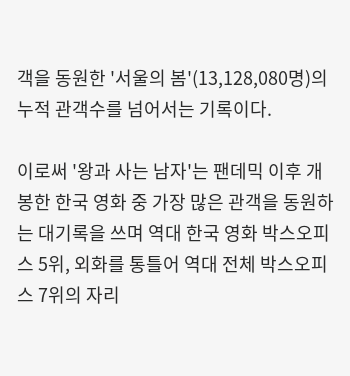객을 동원한 '서울의 봄'(13,128,080명)의 누적 관객수를 넘어서는 기록이다.

이로써 '왕과 사는 남자'는 팬데믹 이후 개봉한 한국 영화 중 가장 많은 관객을 동원하는 대기록을 쓰며 역대 한국 영화 박스오피스 5위, 외화를 통틀어 역대 전체 박스오피스 7위의 자리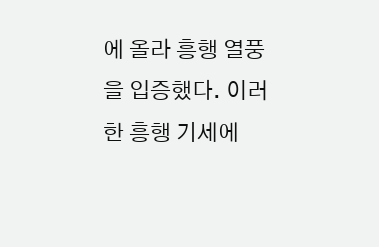에 올라 흥행 열풍을 입증했다. 이러한 흥행 기세에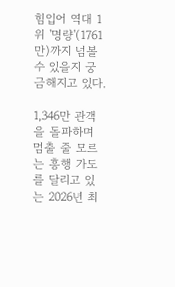힘입어 역대 1위 '명량'(1761만)까지 넘볼 수 있을지 궁금해지고 있다.

1,346만 관객을 돌파하며 멈출 줄 모르는 흥행 가도를 달리고 있는 2026년 최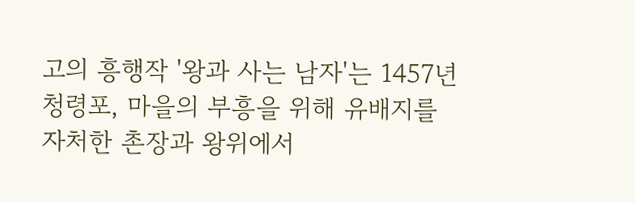고의 흥행작 '왕과 사는 남자'는 1457년 청령포, 마을의 부흥을 위해 유배지를 자처한 촌장과 왕위에서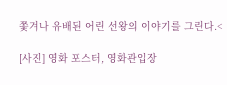쫓겨나 유배된 어린 선왕의 이야기를 그린다.<

[사진] 영화 포스터, 영화관입장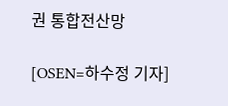권 통합전산망

[OSEN=하수정 기자]